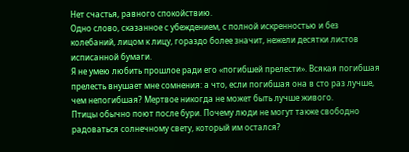Нет счастья, равного спокойствию.
Одно слово, сказанное с убеждением, с полной искренностью и без колебаний, лицом к лицу, гораздо более значит, нежели десятки листов исписанной бумаги.
Я не умею любить прошлое ради его «погибшей прелести». Всякая погибшая прелесть внушает мне сомнения: а что, если погибшая она в сто раз лучше, чем непогибшая? Мертвое никогда не может быть лучше живого.
Птицы обычно поют после бури. Почему люди не могут также свободно радоваться солнечному свету, который им остался?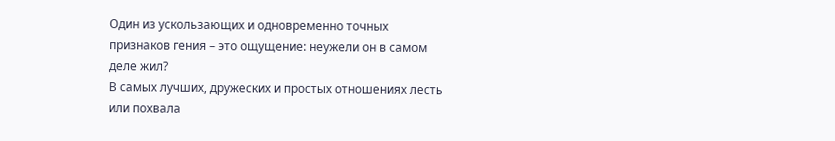Один из ускользающих и одновременно точных признаков гения – это ощущение: неужели он в самом деле жил?
В самых лучших, дружеских и простых отношениях лесть или похвала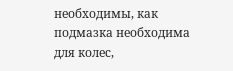необходимы, как подмазка необходима для колес,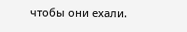чтобы они ехали.